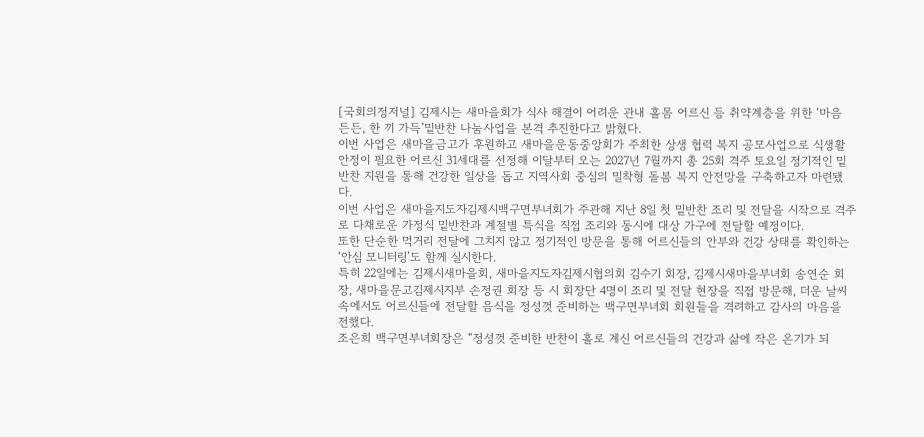[국회의정저널] 김제시는 새마을회가 식사 해결이 어려운 관내 홀몸 어르신 등 취약계층을 위한 ‘마음 든든, 한 끼 가득’밑반찬 나눔사업을 본격 추진한다고 밝혔다.
이번 사업은 새마을금고가 후원하고 새마을운동중앙회가 주최한 상생 협력 복지 공모사업으로 식생활 안정이 필요한 어르신 31세대를 선정해 이달부터 오는 2027년 7월까지 총 25회 격주 토요일 정기적인 밑반찬 지원을 통해 건강한 일상을 돕고 지역사회 중심의 밀착형 돌봄 복지 안전망을 구축하고자 마련됐다.
이번 사업은 새마을지도자김제시백구면부녀회가 주관해 지난 8일 첫 밑반찬 조리 및 전달을 시작으로 격주로 다채로운 가정식 밑반찬과 계절별 특식을 직접 조리와 동시에 대상 가구에 전달할 예정이다.
또한 단순한 먹거리 전달에 그치지 않고 정기적인 방문을 통해 어르신들의 안부와 건강 상태를 확인하는 ‘안심 모니터링’도 함께 실시한다.
특히 22일에는 김제시새마을회, 새마을지도자김제시협의회 김수기 회장, 김제시새마을부녀회 송연순 회장, 새마을문고김제시지부 손정권 회장 등 시 회장단 4명이 조리 및 전달 현장을 직접 방문해, 더운 날씨 속에서도 어르신들에 전달할 음식을 정성껏 준비하는 백구면부녀회 회원들을 격려하고 감사의 마음을 전했다.
조은희 백구면부녀회장은 “정성껏 준비한 반찬이 홀로 계신 어르신들의 건강과 삶에 작은 온기가 되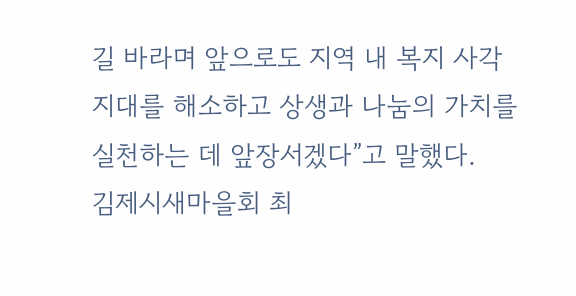길 바라며 앞으로도 지역 내 복지 사각지대를 해소하고 상생과 나눔의 가치를 실천하는 데 앞장서겠다”고 말했다.
김제시새마을회 최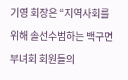기영 회장은 “지역사회를 위해 솔선수범하는 백구면부녀회 회원들의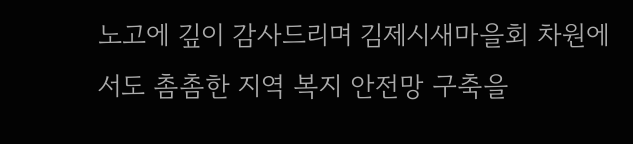노고에 깊이 감사드리며 김제시새마을회 차원에서도 촘촘한 지역 복지 안전망 구축을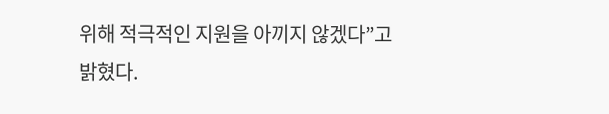위해 적극적인 지원을 아끼지 않겠다”고 밝혔다.